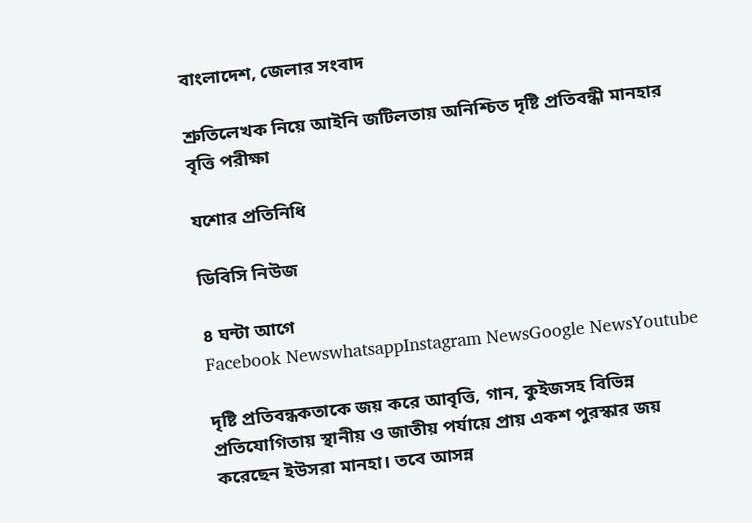বাংলাদেশ, জেলার সংবাদ

শ্রুতিলেখক নিয়ে আইনি জটিলতায় অনিশ্চিত দৃষ্টি প্রতিবন্ধী মানহার বৃত্তি পরীক্ষা

যশোর প্রতিনিধি

ডিবিসি নিউজ

৪ ঘন্টা আগে
Facebook NewswhatsappInstagram NewsGoogle NewsYoutube

দৃষ্টি প্রতিবন্ধকতাকে জয় করে আবৃত্তি, গান, কুইজসহ বিভিন্ন প্রতিযোগিতায় স্থানীয় ও জাতীয় পর্যায়ে প্রায় একশ পুরস্কার জয় করেছেন ইউসরা মানহা। তবে আসন্ন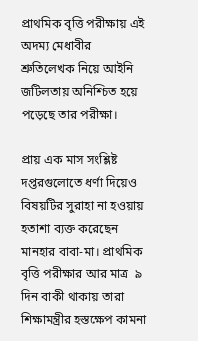প্রাথমিক বৃত্তি পরীক্ষায় এই অদম্য মেধাবীর শ্রুতিলেখক নিয়ে আইনি জটিলতায় অনিশ্চিত হয়ে পড়েছে তার পরীক্ষা।

প্রায় এক মাস সংশ্লিষ্ট দপ্তরগুলোতে ধর্ণা দিয়েও বিষয়টির সুরাহা না হওয়ায় হতাশা ব্যক্ত করেছেন মানহার বাবা-মা। প্রাথমিক বৃত্তি পরীক্ষার আর মাত্র  ৯ দিন বাকী থাকায় তারা শিক্ষামন্ত্রীর হস্তক্ষেপ কামনা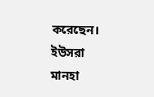করেছেন। ইউসরা মানহা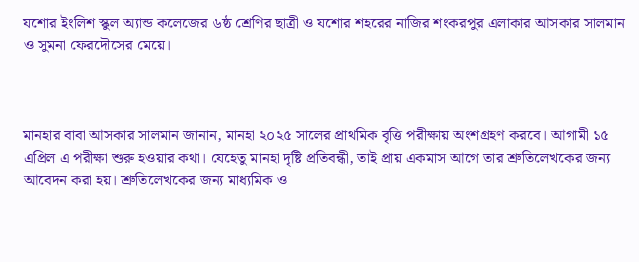যশোর ইংলিশ স্কুল অ্যান্ড কলেজের ৬ষ্ঠ শ্রেণির ছাত্রী ও যশোর শহরের নাজির শংকরপুর এলাকার আসকার সালমান ও সুমনা ফেরদৌসের মেয়ে।



মানহার বাবা আসকার সালমান জানান, মানহা ২০২৫ সালের প্রাথমিক বৃত্তি পরীক্ষায় অংশগ্রহণ করবে। আগামী ১৫ এপ্রিল এ পরীক্ষা শুরু হওয়ার কথা। যেহেতু মানহা দৃষ্টি প্রতিবন্ধী, তাই প্রায় একমাস আগে তার শ্রুতিলেখকের জন্য আবেদন করা হয়। শ্রুতিলেখকের জন্য মাধ্যমিক ও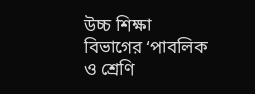উচ্চ শিক্ষা বিভাগের ‘পাবলিক ও শ্রেণি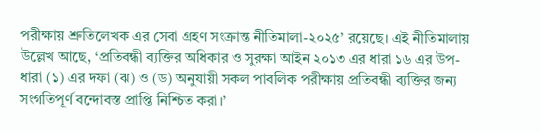পরীক্ষায় শ্রুতিলেখক এর সেবা গ্রহণ সংক্রান্ত নীতিমালা-২০২৫’ রয়েছে। এই নীতিমালায় উল্লেখ আছে, ‘প্রতিবন্ধী ব্যক্তির অধিকার ও সুরক্ষা আইন ২০১৩ এর ধারা ১৬ এর উপ-ধারা (১) এর দফা (ঝ) ও (ড) অনুযায়ী সকল পাবলিক পরীক্ষায় প্রতিবন্ধী ব্যক্তির জন্য সংগতিপূর্ণ বন্দোবস্ত প্রাপ্তি নিশ্চিত করা।’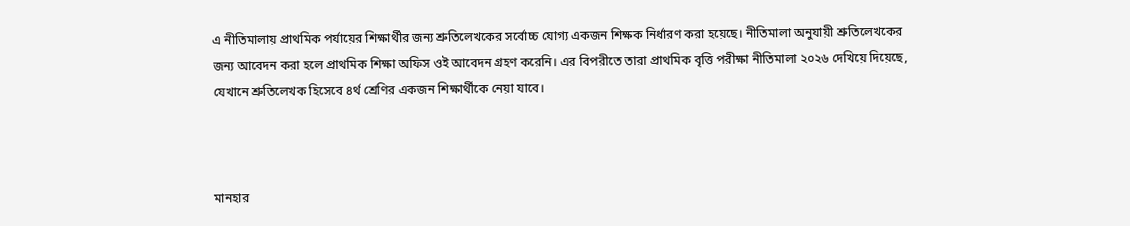এ নীতিমালায় প্রাথমিক পর্যায়ের শিক্ষার্থীর জন্য শ্রুতিলেখকের সর্বোচ্চ যোগ্য একজন শিক্ষক নির্ধারণ করা হয়েছে। নীতিমালা অনুযায়ী শ্রুতিলেখকের জন্য আবেদন করা হলে প্রাথমিক শিক্ষা অফিস ওই আবেদন গ্রহণ করেনি। এর বিপরীতে তারা প্রাথমিক বৃত্তি পরীক্ষা নীতিমালা ২০২৬ দেখিয়ে দিয়েছে, যেখানে শ্রুতিলেখক হিসেবে ৪র্থ শ্রেণির একজন শিক্ষার্থীকে নেয়া যাবে।



মানহার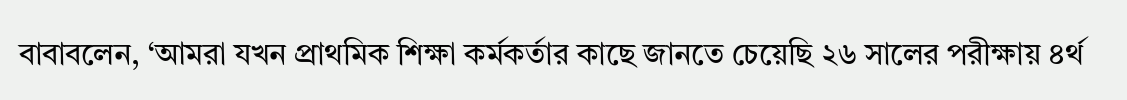বাবাবলেন, ‘আমরা যখন প্রাথমিক শিক্ষা কর্মকর্তার কাছে জানতে চেয়েছি ২৬ সালের পরীক্ষায় ৪র্থ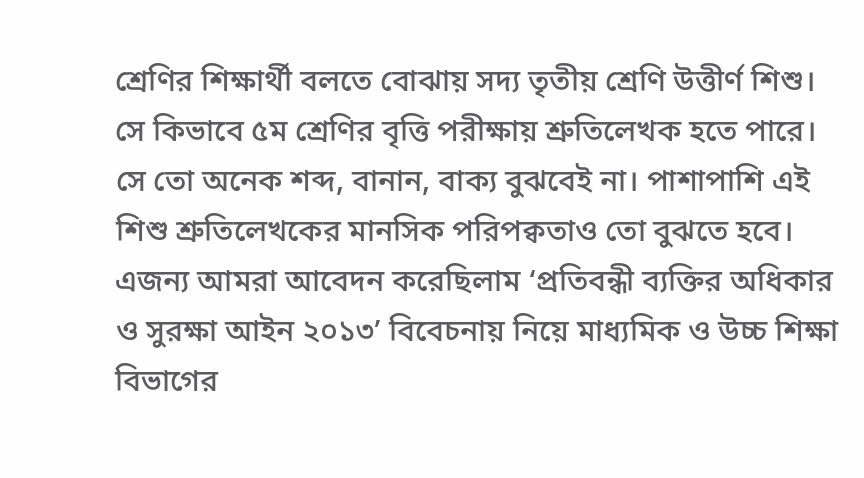শ্রেণির শিক্ষার্থী বলতে বোঝায় সদ্য তৃতীয় শ্রেণি উত্তীর্ণ শিশু। সে কিভাবে ৫ম শ্রেণির বৃত্তি পরীক্ষায় শ্রুতিলেখক হতে পারে। সে তো অনেক শব্দ, বানান, বাক্য বুঝবেই না। পাশাপাশি এই শিশু শ্রুতিলেখকের মানসিক পরিপক্বতাও তো বুঝতে হবে। এজন্য আমরা আবেদন করেছিলাম ‘প্রতিবন্ধী ব্যক্তির অধিকার ও সুরক্ষা আইন ২০১৩’ বিবেচনায় নিয়ে মাধ্যমিক ও উচ্চ শিক্ষা বিভাগের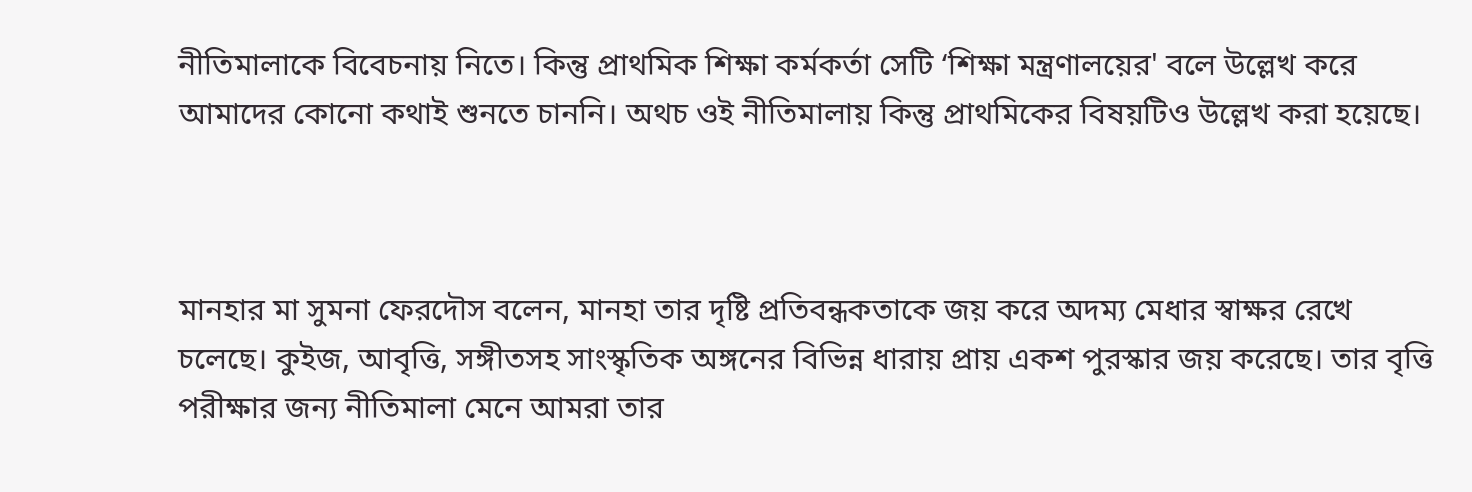নীতিমালাকে বিবেচনায় নিতে। কিন্তু প্রাথমিক শিক্ষা কর্মকর্তা সেটি ‘শিক্ষা মন্ত্রণালয়ের' বলে উল্লেখ করে আমাদের কোনো কথাই শুনতে চাননি। অথচ ওই নীতিমালায় কিন্তু প্রাথমিকের বিষয়টিও উল্লেখ করা হয়েছে।



মানহার মা সুমনা ফেরদৌস বলেন, মানহা তার দৃষ্টি প্রতিবন্ধকতাকে জয় করে অদম্য মেধার স্বাক্ষর রেখে চলেছে। কুইজ, আবৃত্তি, সঙ্গীতসহ সাংস্কৃতিক অঙ্গনের বিভিন্ন ধারায় প্রায় একশ পুরস্কার জয় করেছে। তার বৃত্তি পরীক্ষার জন্য নীতিমালা মেনে আমরা তার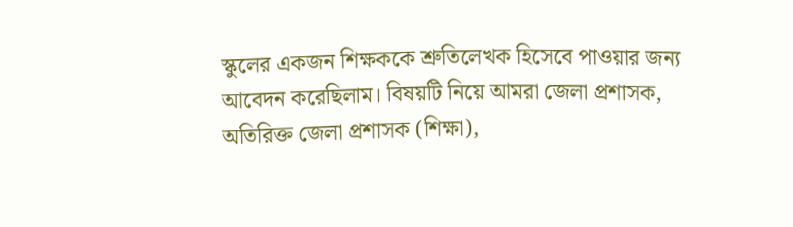স্কুলের একজন শিক্ষককে শ্রুতিলেখক হিসেবে পাওয়ার জন্য আবেদন করেছিলাম। বিষয়টি নিয়ে আমরা জেলা প্রশাসক, অতিরিক্ত জেলা প্রশাসক (শিক্ষা),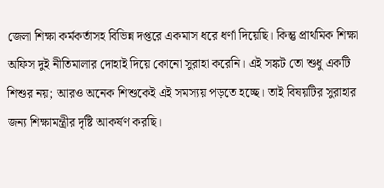জেলা শিক্ষা কর্মকর্তাসহ বিভিন্ন দপ্তরে একমাস ধরে ধর্ণা দিয়েছি। কিন্তু প্রাথমিক শিক্ষা অফিস দুই নীতিমালার দোহাই দিয়ে কোনো সুরাহা করেনি। এই সঙ্কট তো শুধু একটি শিশুর নয়; আরও অনেক শিশুকেই এই সমস্যয় পড়তে হচ্ছে। তাই বিষয়টির সুরাহার জন্য শিক্ষামন্ত্রীর দৃষ্টি আকর্ষণ করছি।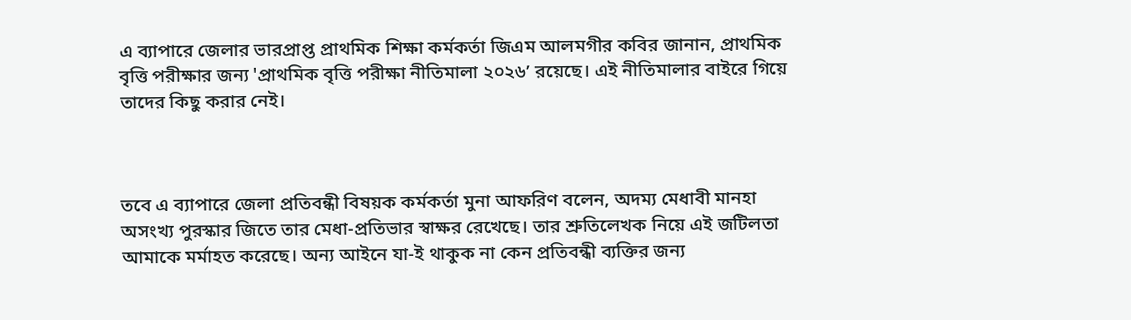এ ব্যাপারে জেলার ভারপ্রাপ্ত প্রাথমিক শিক্ষা কর্মকর্তা জিএম আলমগীর কবির জানান, প্রাথমিক বৃত্তি পরীক্ষার জন্য 'প্রাথমিক বৃত্তি পরীক্ষা নীতিমালা ২০২৬’ রয়েছে। এই নীতিমালার বাইরে গিয়ে তাদের কিছু করার নেই।



তবে এ ব্যাপারে জেলা প্রতিবন্ধী বিষয়ক কর্মকর্তা মুনা আফরিণ বলেন, অদম্য মেধাবী মানহা অসংখ্য পুরস্কার জিতে তার মেধা-প্রতিভার স্বাক্ষর রেখেছে। তার শ্রুতিলেখক নিয়ে এই জটিলতা আমাকে মর্মাহত করেছে। অন্য আইনে যা-ই থাকুক না কেন প্রতিবন্ধী ব্যক্তির জন্য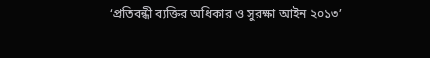‘প্রতিবন্ধী ব্যক্তির অধিকার ও সুরক্ষা আইন ২০১৩’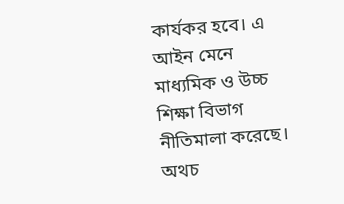কার্যকর হবে। এ আইন মেনে মাধ্যমিক ও উচ্চ শিক্ষা বিভাগ নীতিমালা করেছে। অথচ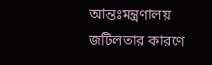আন্তঃমন্ত্রণালয় জটিলতার কারণে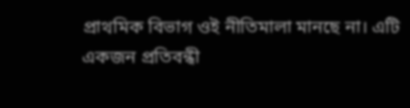প্রাথমিক বিভাগ ওই নীতিমালা মানছে না। এটি একজন প্রতিবন্ধী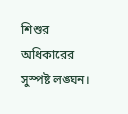শিশুর অধিকারের সুস্পষ্ট লঙ্ঘন।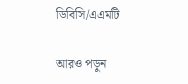ডিবিসি/এএমটি

আরও পড়ুন